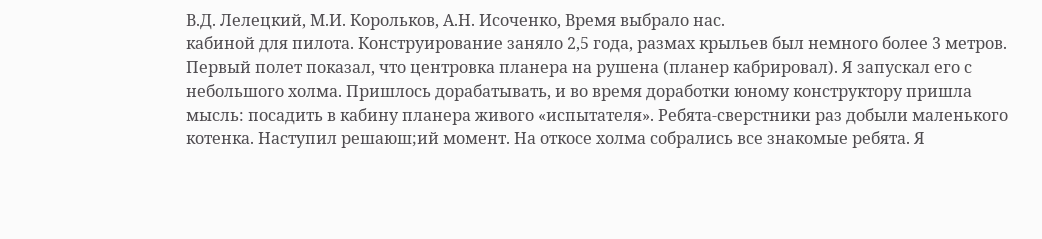В.Д. Лелецкий, М.И. Корольков, А.Н. Исоченко, Время выбрало нас.
кабиной для пилота. Конструирование заняло 2,5 года, размах крыльев был немного более 3 метров. Первый полет показал, что центровка планера на рушена (планер кабрировал). Я запускал его с небольшого холма. Пришлось дорабатывать, и во время доработки юному конструктору пришла мысль: посадить в кабину планера живого «испытателя». Ребята-сверстники раз добыли маленького котенка. Наступил решаюш;ий момент. На откосе холма собрались все знакомые ребята. Я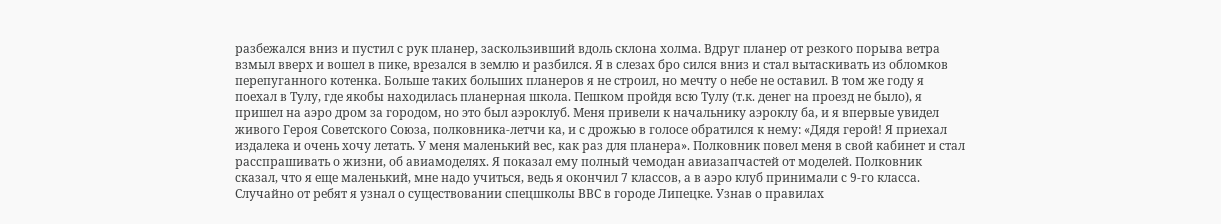разбежался вниз и пустил с рук планер, заскользивший вдоль склона холма. Вдруг планер от резкого порыва ветра взмыл вверх и вошел в пике, врезался в землю и разбился. Я в слезах бро сился вниз и стал вытаскивать из обломков перепуганного котенка. Больше таких больших планеров я не строил, но мечту о небе не оставил. В том же году я поехал в Тулу, где якобы находилась планерная школа. Пешком пройдя всю Тулу (т.к. денег на проезд не было), я пришел на аэро дром за городом, но это был аэроклуб. Меня привели к начальнику аэроклу ба, и я впервые увидел живого Героя Советского Союза, полковника-летчи ка, и с дрожью в голосе обратился к нему: «Дядя герой! Я приехал издалека и очень хочу летать. У меня маленький вес, как раз для планера». Полковник повел меня в свой кабинет и стал расспрашивать о жизни, об авиамоделях. Я показал ему полный чемодан авиазапчастей от моделей. Полковник сказал, что я еще маленький, мне надо учиться, ведь я окончил 7 классов, а в аэро клуб принимали с 9-го класса. Случайно от ребят я узнал о существовании спецшколы ВВС в городе Липецке. Узнав о правилах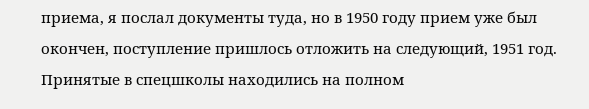приема, я послал документы туда, но в 1950 году прием уже был окончен, поступление пришлось отложить на следующий, 1951 год. Принятые в спецшколы находились на полном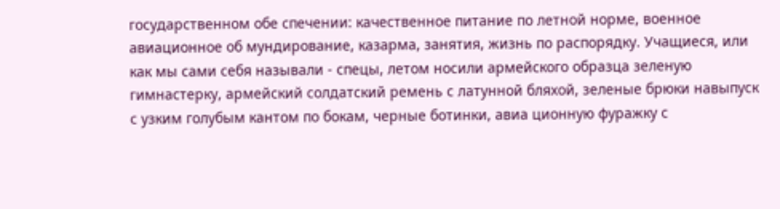государственном обе спечении: качественное питание по летной норме, военное авиационное об мундирование, казарма, занятия, жизнь по распорядку. Учащиеся, или как мы сами себя называли - спецы, летом носили армейского образца зеленую гимнастерку, армейский солдатский ремень с латунной бляхой, зеленые брюки навыпуск с узким голубым кантом по бокам, черные ботинки, авиа ционную фуражку с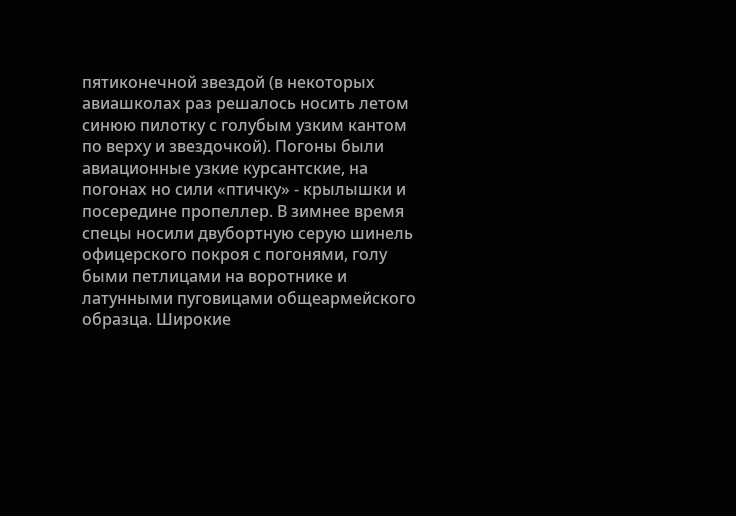пятиконечной звездой (в некоторых авиашколах раз решалось носить летом синюю пилотку с голубым узким кантом по верху и звездочкой). Погоны были авиационные узкие курсантские, на погонах но сили «птичку» - крылышки и посередине пропеллер. В зимнее время спецы носили двубортную серую шинель офицерского покроя с погонями, голу быми петлицами на воротнике и латунными пуговицами общеармейского образца. Широкие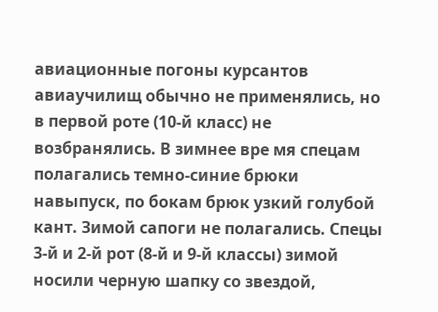авиационные погоны курсантов авиаучилищ обычно не применялись, но в первой роте (10-й класс) не возбранялись. В зимнее вре мя спецам полагались темно-синие брюки навыпуск, по бокам брюк узкий голубой кант. Зимой сапоги не полагались. Спецы 3-й и 2-й рот (8-й и 9-й классы) зимой носили черную шапку со звездой,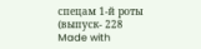спецам 1-й роты (выпуск- 228
Made with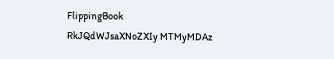FlippingBook
RkJQdWJsaXNoZXIy MTMyMDAz